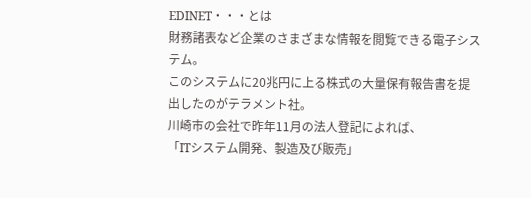EDINET・・・とは
財務諸表など企業のさまざまな情報を閲覧できる電子システム。
このシステムに20兆円に上る株式の大量保有報告書を提出したのがテラメント社。
川崎市の会社で昨年11月の法人登記によれば、
「ITシステム開発、製造及び販売」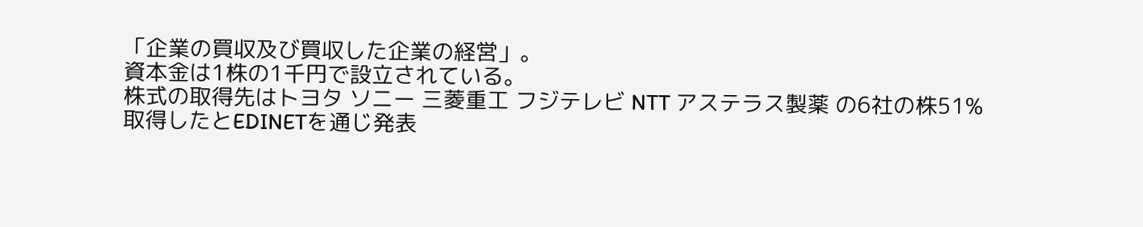「企業の買収及び買収した企業の経営」。
資本金は1株の1千円で設立されている。
株式の取得先はトヨタ ソニー 三菱重工 フジテレビ NTT アステラス製薬 の6社の株51%
取得したとEDINETを通じ発表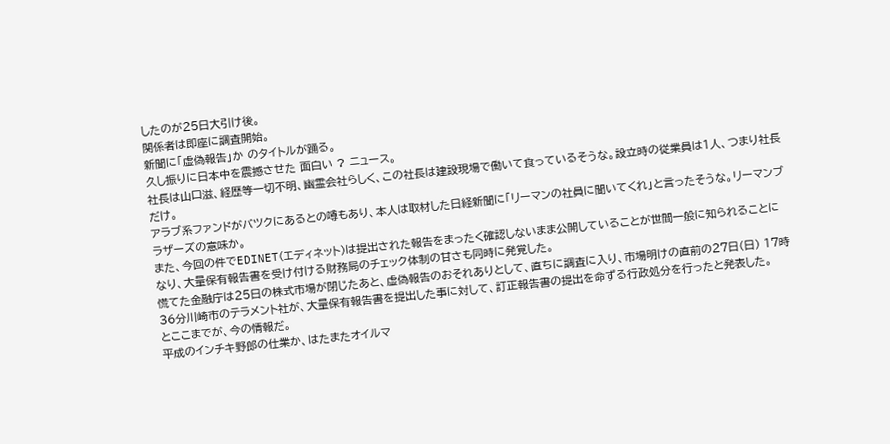したのが25日大引け後。
関係者は即座に調査開始。
新聞に「虚偽報告」か のタイトルが踊る。
久し振りに日本中を震撼させた 面白い ? ニュース。
社長は山口滋、経歴等一切不明、幽霊会社らしく、この社長は建設現場で働いて食っているそうな。設立時の従業員は1人、つまり社長だけ。
アラブ系ファンドがバツクにあるとの噂もあり、本人は取材した日経新聞に「リーマンの社員に聞いてくれ」と言ったそうな。リーマンブラザーズの意味か。
また、今回の件でEDINET(エディネット)は提出された報告をまったく確認しないまま公開していることが世間一般に知られることになり、大量保有報告書を受け付ける財務局のチェック体制の甘さも同時に発覚した。
慌てた金融庁は25日の株式市場が閉じたあと、虚偽報告のおそれありとして、直ちに調査に入り、市場明けの直前の27日(日) 17時36分川崎市のテラメント社が、大量保有報告書を提出した事に対して、訂正報告書の提出を命ずる行政処分を行ったと発表した。
とここまでが、今の情報だ。
平成のインチキ野郎の仕業か、はたまたオイルマ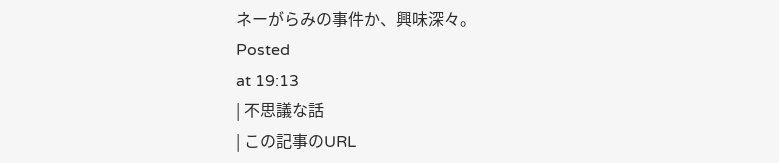ネーがらみの事件か、興味深々。
Posted
at 19:13
| 不思議な話
| この記事のURL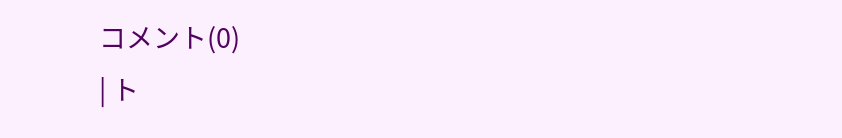コメント(0)
| ト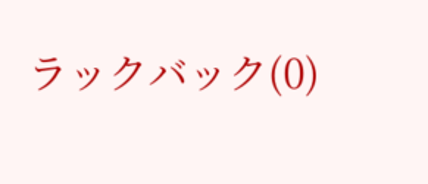ラックバック(0)